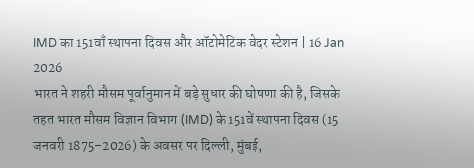IMD का 151वाँ स्थापना दिवस और ऑटोमेटिक वेदर स्टेशन | 16 Jan 2026
भारत ने शहरी मौसम पूर्वानुमान में बड़े सुधार की घोषणा की है, जिसके तहत भारत मौसम विज्ञान विभाग (IMD) के 151वें स्थापना दिवस (15 जनवरी 1875–2026) के अवसर पर दिल्ली, मुंबई,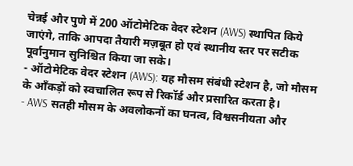चेन्नई और पुणे में 200 ऑटोमेटिक वेदर स्टेशन (AWS) स्थापित किये जाएंगे, ताकि आपदा तैयारी मज़बूत हो एवं स्थानीय स्तर पर सटीक पूर्वानुमान सुनिश्चित किया जा सके।
- ऑटोमेटिक वेदर स्टेशन (AWS): यह मौसम संबंधी स्टेशन है, जो मौसम के आँकड़ों को स्वचालित रूप से रिकॉर्ड और प्रसारित करता है।
- AWS सतही मौसम के अवलोकनों का घनत्व, विश्वसनीयता और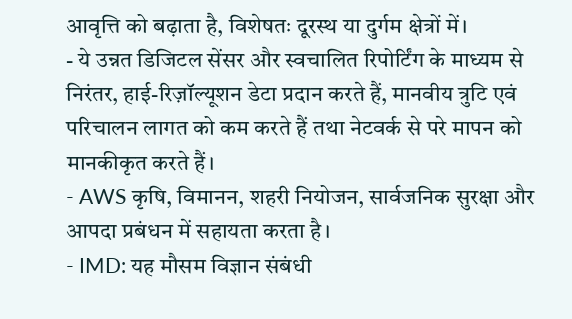आवृत्ति को बढ़ाता है, विशेषतः दूरस्थ या दुर्गम क्षेत्रों में।
- ये उन्नत डिजिटल सेंसर और स्वचालित रिपोर्टिंग के माध्यम से निरंतर, हाई-रिज़ॉल्यूशन डेटा प्रदान करते हैं, मानवीय त्रुटि एवं परिचालन लागत को कम करते हैं तथा नेटवर्क से परे मापन को मानकीकृत करते हैं।
- AWS कृषि, विमानन, शहरी नियोजन, सार्वजनिक सुरक्षा और आपदा प्रबंधन में सहायता करता है।
- IMD: यह मौसम विज्ञान संबंधी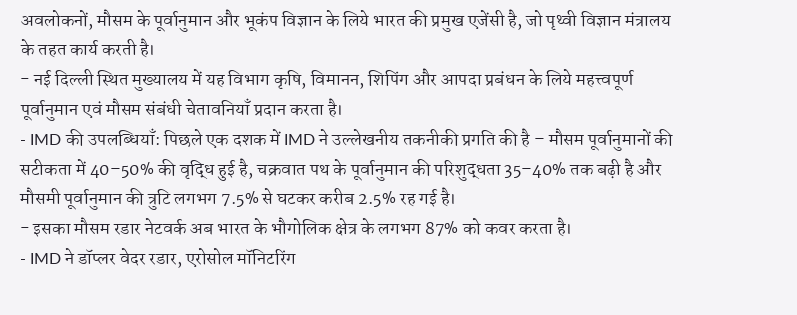अवलोकनों, मौसम के पूर्वानुमान और भूकंप विज्ञान के लिये भारत की प्रमुख एजेंसी है, जो पृथ्वी विज्ञान मंत्रालय के तहत कार्य करती है।
- नई दिल्ली स्थित मुख्यालय में यह विभाग कृषि, विमानन, शिपिंग और आपदा प्रबंधन के लिये महत्त्वपूर्ण पूर्वानुमान एवं मौसम संबंधी चेतावनियाँ प्रदान करता है।
- IMD की उपलब्धियाँ: पिछले एक दशक में IMD ने उल्लेखनीय तकनीकी प्रगति की है – मौसम पूर्वानुमानों की सटीकता में 40–50% की वृद्धि हुई है, चक्रवात पथ के पूर्वानुमान की परिशुद्धता 35–40% तक बढ़ी है और मौसमी पूर्वानुमान की त्रुटि लगभग 7.5% से घटकर करीब 2.5% रह गई है।
- इसका मौसम रडार नेटवर्क अब भारत के भौगोलिक क्षेत्र के लगभग 87% को कवर करता है।
- IMD ने डॉप्लर वेदर रडार, एरोसोल मॉनिटरिंग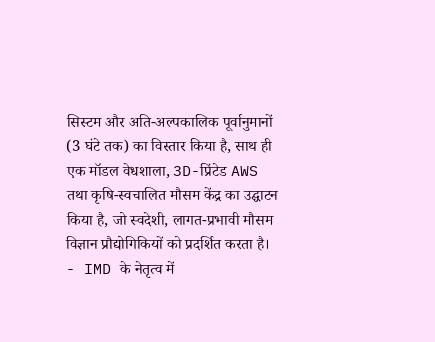सिस्टम और अति-अल्पकालिक पूर्वानुमानों (3 घंटे तक) का विस्तार किया है, साथ ही एक मॉडल वेधशाला, 3D-प्रिंटेड AWS तथा कृषि-स्वचालित मौसम केंद्र का उद्घाटन किया है, जो स्वदेशी, लागत-प्रभावी मौसम विज्ञान प्रौद्योगिकियों को प्रदर्शित करता है।
- IMD के नेतृत्व में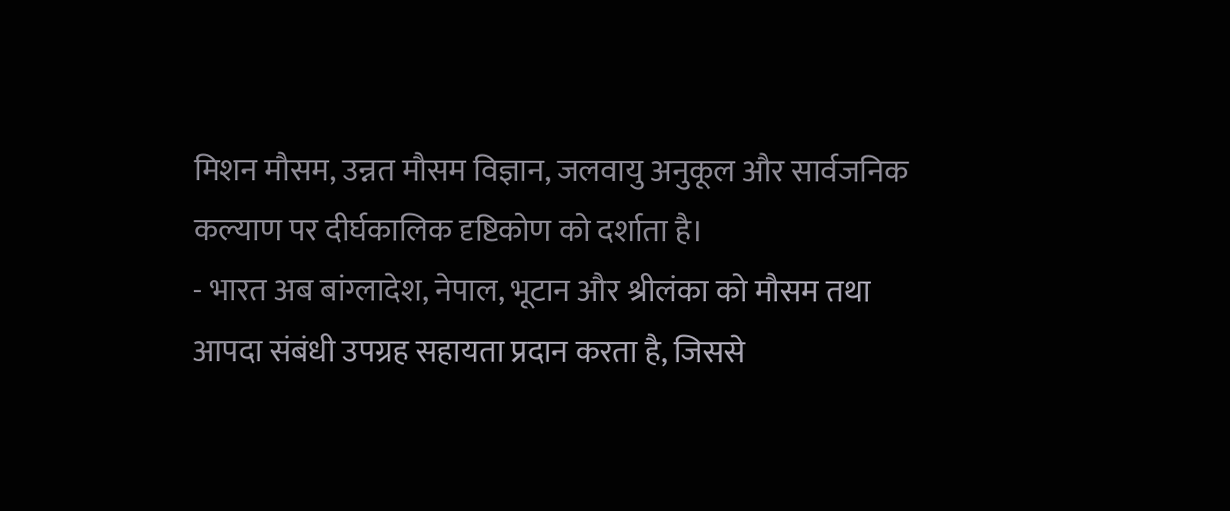मिशन मौसम, उन्नत मौसम विज्ञान, जलवायु अनुकूल और सार्वजनिक कल्याण पर दीर्घकालिक दृष्टिकोण को दर्शाता है।
- भारत अब बांग्लादेश, नेपाल, भूटान और श्रीलंका को मौसम तथा आपदा संबंधी उपग्रह सहायता प्रदान करता है, जिससे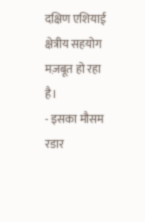दक्षिण एशियाई क्षेत्रीय सहयोग मज़बूत हो रहा है।
- इसका मौसम रडार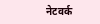नेटवर्क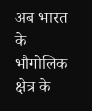अब भारत के भौगोलिक क्षेत्र के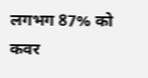लगभग 87% को कवर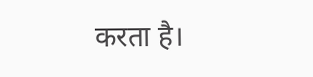करता है।